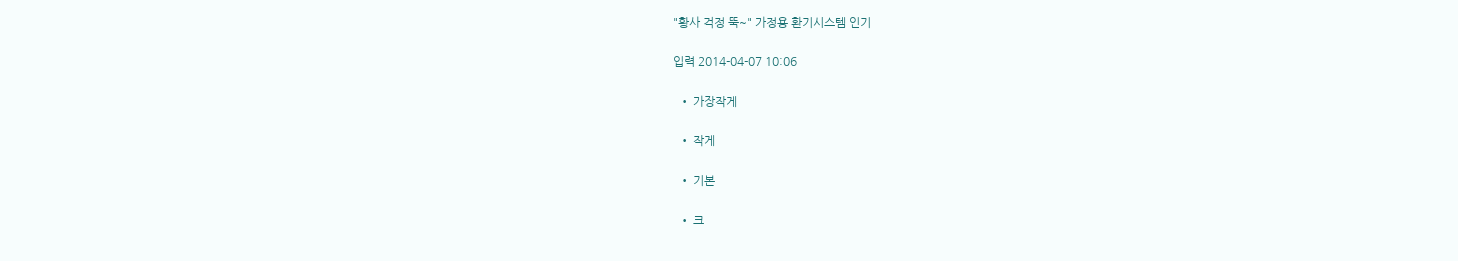"황사 걱정 뚝~" 가정용 환기시스템 인기

입력 2014-04-07 10:06

  • 가장작게

  • 작게

  • 기본

  • 크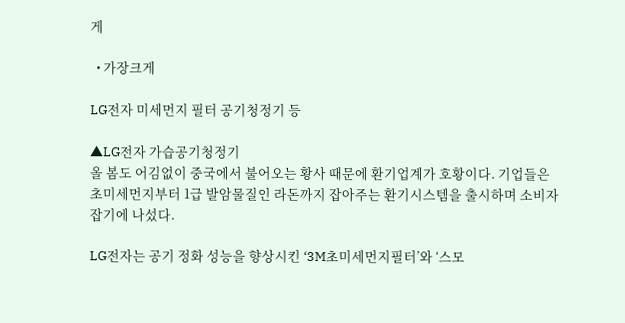게

  • 가장크게

LG전자 미세먼지 필터 공기청정기 등

▲LG전자 가습공기청정기
올 봄도 어김없이 중국에서 불어오는 황사 때문에 환기업계가 호황이다. 기업들은 초미세먼지부터 1급 발암물질인 라돈까지 잡아주는 환기시스템을 출시하며 소비자 잡기에 나섰다.

LG전자는 공기 정화 성능을 향상시킨 ‘3M초미세먼지필터’와 ‘스모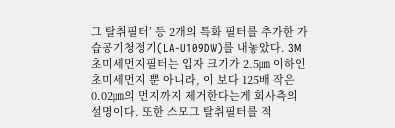그 탈취필터’ 등 2개의 특화 필터를 추가한 가습공기청정기(LA-U109DW)를 내놓았다. 3M초미세먼지필터는 입자 크기가 2.5㎛ 이하인 초미세먼지 뿐 아니라, 이 보다 125배 작은 0.02㎛의 먼지까지 제거한다는게 회사측의 설명이다. 또한 스모그 탈취필터를 적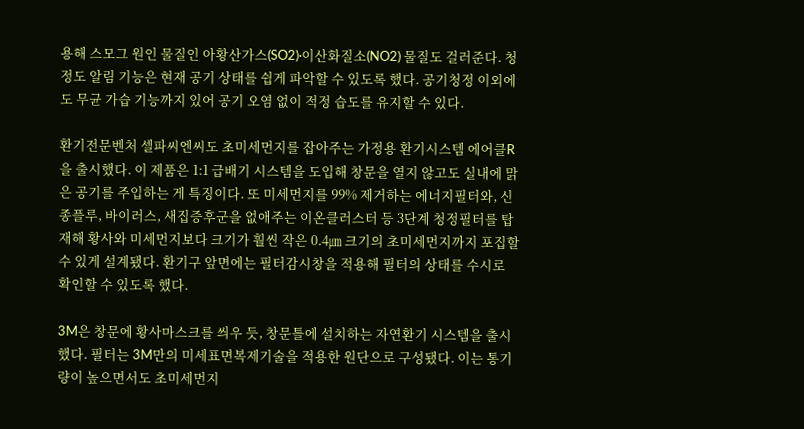용해 스모그 원인 물질인 아황산가스(SO2)·이산화질소(NO2) 물질도 걸러준다. 청정도 알림 기능은 현재 공기 상태를 쉽게 파악할 수 있도록 했다. 공기청정 이외에도 무균 가습 기능까지 있어 공기 오염 없이 적정 습도를 유지할 수 있다.

환기전문벤처 셀파씨엔씨도 초미세먼지를 잡아주는 가정용 환기시스템 에어클R을 출시했다. 이 제품은 1:1 급배기 시스템을 도입해 창문을 열지 않고도 실내에 맑은 공기를 주입하는 게 특징이다. 또 미세먼지를 99% 제거하는 에너지필터와, 신종플루, 바이러스, 새집증후군을 없애주는 이온클러스터 등 3단계 청정필터를 탑재해 황사와 미세먼지보다 크기가 훨씬 작은 0.4㎛ 크기의 초미세먼지까지 포집할 수 있게 설계됐다. 환기구 앞면에는 필터감시창을 적용해 필터의 상태를 수시로 확인할 수 있도록 했다.

3M은 창문에 황사마스크를 씌우 듯, 창문틀에 설치하는 자연환기 시스템을 출시했다. 필터는 3M만의 미세표면복제기술을 적용한 원단으로 구성됐다. 이는 통기량이 높으면서도 초미세먼지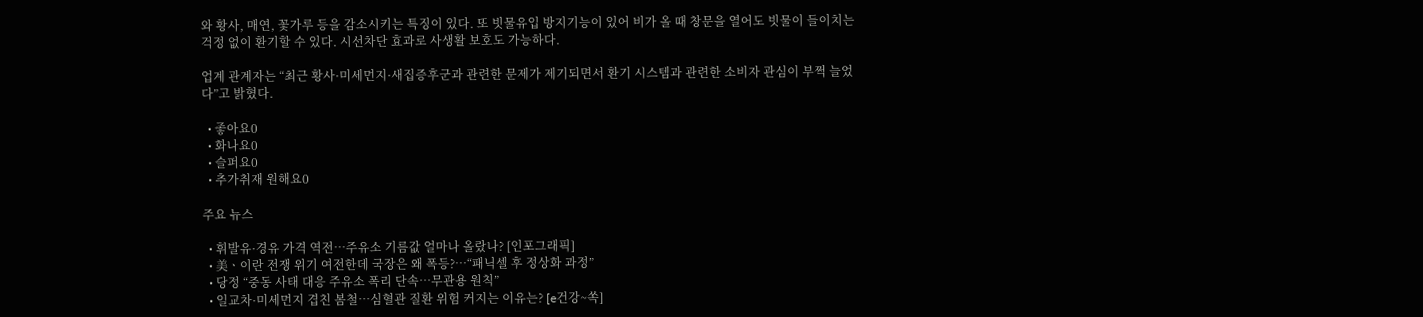와 황사, 매연, 꽃가루 등을 감소시키는 특징이 있다. 또 빗물유입 방지기능이 있어 비가 올 때 창문을 열어도 빗물이 들이치는 걱정 없이 환기할 수 있다. 시선차단 효과로 사생활 보호도 가능하다.

업계 관계자는 “최근 황사·미세먼지·새집증후군과 관련한 문제가 제기되면서 환기 시스템과 관련한 소비자 관심이 부쩍 늘었다”고 밝혔다.

  • 좋아요0
  • 화나요0
  • 슬퍼요0
  • 추가취재 원해요0

주요 뉴스

  • 휘발유·경유 가격 역전…주유소 기름값 얼마나 올랐나? [인포그래픽]
  • 美ㆍ이란 전쟁 위기 여전한데 국장은 왜 폭등?⋯“패닉셀 후 정상화 과정”
  • 당정 “중동 사태 대응 주유소 폭리 단속…무관용 원칙”
  • 일교차·미세먼지 겹친 봄철…심혈관 질환 위험 커지는 이유는? [e건강~쏙]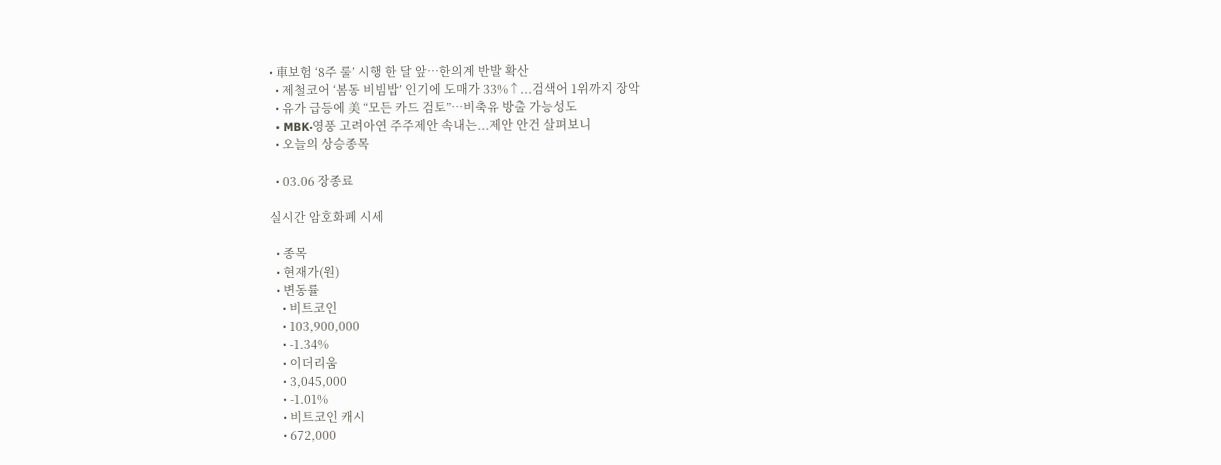• 車보험 ‘8주 룰’ 시행 한 달 앞…한의계 반발 확산
  • 제철코어 ‘봄동 비빔밥’ 인기에 도매가 33%↑...검색어 1위까지 장악
  • 유가 급등에 美 “모든 카드 검토”…비축유 방출 가능성도
  • MBK·영풍 고려아연 주주제안 속내는...제안 안건 살펴보니
  • 오늘의 상승종목

  • 03.06 장종료

실시간 암호화폐 시세

  • 종목
  • 현재가(원)
  • 변동률
    • 비트코인
    • 103,900,000
    • -1.34%
    • 이더리움
    • 3,045,000
    • -1.01%
    • 비트코인 캐시
    • 672,000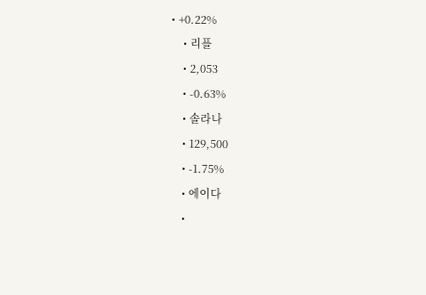• +0.22%
    • 리플
    • 2,053
    • -0.63%
    • 솔라나
    • 129,500
    • -1.75%
    • 에이다
    •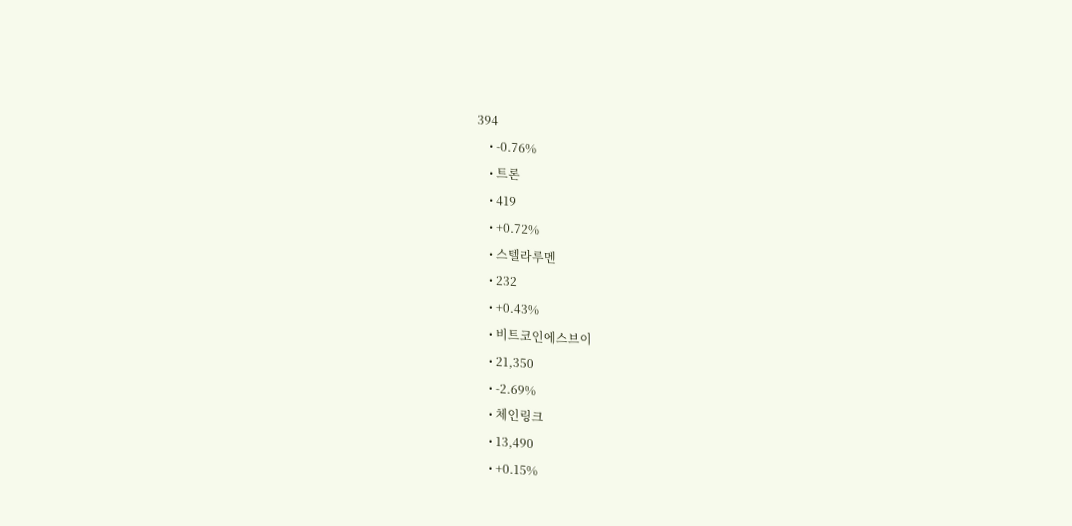394
    • -0.76%
    • 트론
    • 419
    • +0.72%
    • 스텔라루멘
    • 232
    • +0.43%
    • 비트코인에스브이
    • 21,350
    • -2.69%
    • 체인링크
    • 13,490
    • +0.15%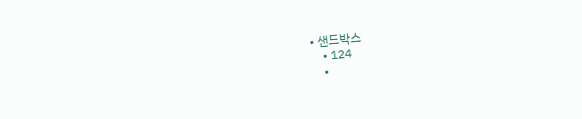• 샌드박스
    • 124
    •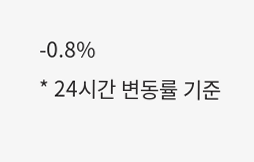-0.8%
* 24시간 변동률 기준